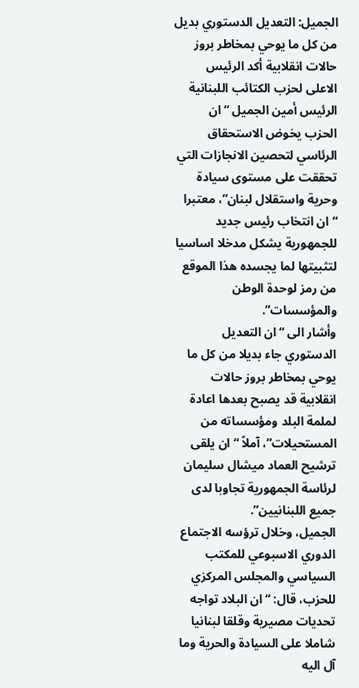الجميل: التعديل الدستوري بديل من كل ما يوحي بمخاطر بروز حالات انقلابية أكد الرئيس الاعلى لحزب الكتائب اللبنانية الرئيس أمين الجميل “ان الحزب يخوض الاستحقاق الرئاسي لتحصين الانجازات التي تحققت على مستوى سيادة وحرية واستقلال لبنان”، معتبرا “ان انتخاب رئيس جديد للجمهورية يشكل مدخلا اساسيا لتثبيتها لما يجسده هذا الموقع من رمز لوحدة الوطن والمؤسسات”.
وأشار الى “ان التعديل الدستوري جاء بديلا من كل ما يوحي بمخاطر بروز حالات انقلابية قد يصبح بعدها اعادة لملمة البلد ومؤسساته من المستحيلات”، آملاً “ان يلقى ترشيح العماد ميشال سليمان لرئاسة الجمهورية تجاوبا لدى جميع اللبنانيين”.
الجميل، وخلال ترؤسه الاجتماع الدوري الاسبوعي للمكتب السياسي والمجلس المركزي للحزب، قال: “ان البلاد تواجه تحديات مصيرية وقلقا لبنانيا شاملا على السيادة والحرية وما آل اليه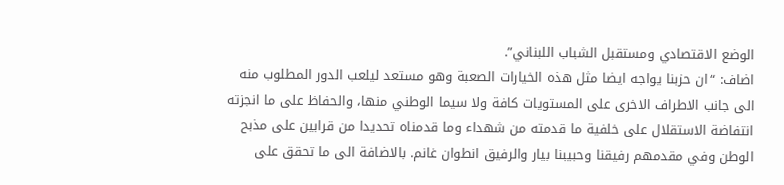الوضع الاقتصادي ومستقبل الشباب اللبناني”.
اضاف: “ان حزبنا يواجه ايضا مثل هذه الخيارات الصعبة وهو مستعد ليلعب الدور المطلوب منه الى جانب الاطراف الاخرى على المستويات كافة ولا سيما الوطني منها، والحفاظ على ما انجزته انتفاضة الاستقلال على خلفية ما قدمته من شهداء وما قدمناه تحديدا من قرابين على مذبح الوطن وفي مقدمهم رفيقنا وحبيبنا بيار والرفيق انطوان غانم. بالاضافة الى ما تحقق على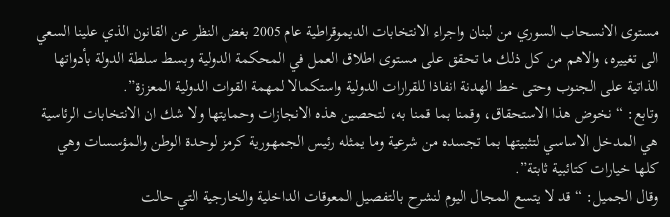مستوى الانسحاب السوري من لبنان واجراء الانتخابات الديموقراطية عام 2005 بغض النظر عن القانون الذي علينا السعي الى تغييره، والاهم من كل ذلك ما تحقق على مستوى اطلاق العمل في المحكمة الدولية وبسط سلطة الدولة بأدواتها الذاتية على الجنوب وحتى خط الهدنة انفاذا للقرارات الدولية واستكمالا لمهمة القوات الدولية المعززة”.
وتابع: “نخوض هذا الاستحقاق، وقمنا بما قمنا به، لتحصين هذه الانجازات وحمايتها ولا شك ان الانتخابات الرئاسية هي المدخل الاساسي لتثبيتها بما تجسده من شرعية وما يمثله رئيس الجمهورية كرمز لوحدة الوطن والمؤسسات وهي كلها خيارات كتائبية ثابتة”.
وقال الجميل: “قد لا يتسع المجال اليوم لنشرح بالتفصيل المعوقات الداخلية والخارجية التي حالت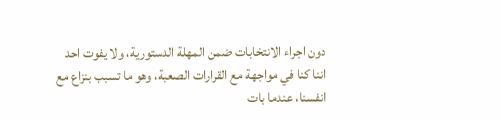دون اجراء الانتخابات ضمن المهلة الدستورية، ولا يفوت احد اننا كنا في مواجهة مع القرارات الصعبة، وهو ما تسبب بنزاع مع انفسنا، عندما بات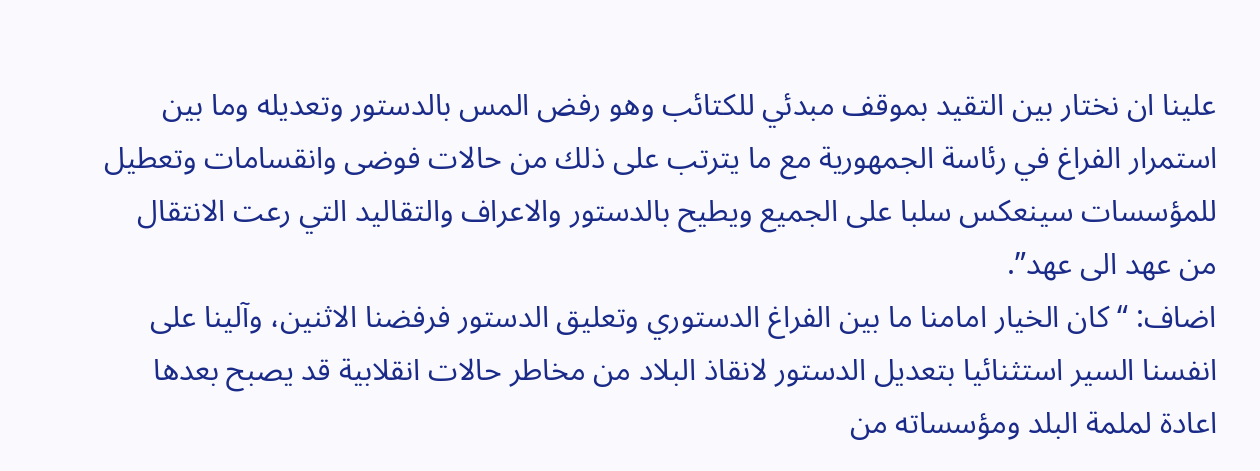علينا ان نختار بين التقيد بموقف مبدئي للكتائب وهو رفض المس بالدستور وتعديله وما بين استمرار الفراغ في رئاسة الجمهورية مع ما يترتب على ذلك من حالات فوضى وانقسامات وتعطيل للمؤسسات سينعكس سلبا على الجميع ويطيح بالدستور والاعراف والتقاليد التي رعت الانتقال من عهد الى عهد”.
اضاف: “كان الخيار امامنا ما بين الفراغ الدستوري وتعليق الدستور فرفضنا الاثنين، وآلينا على انفسنا السير استثنائيا بتعديل الدستور لانقاذ البلاد من مخاطر حالات انقلابية قد يصبح بعدها اعادة لملمة البلد ومؤسساته من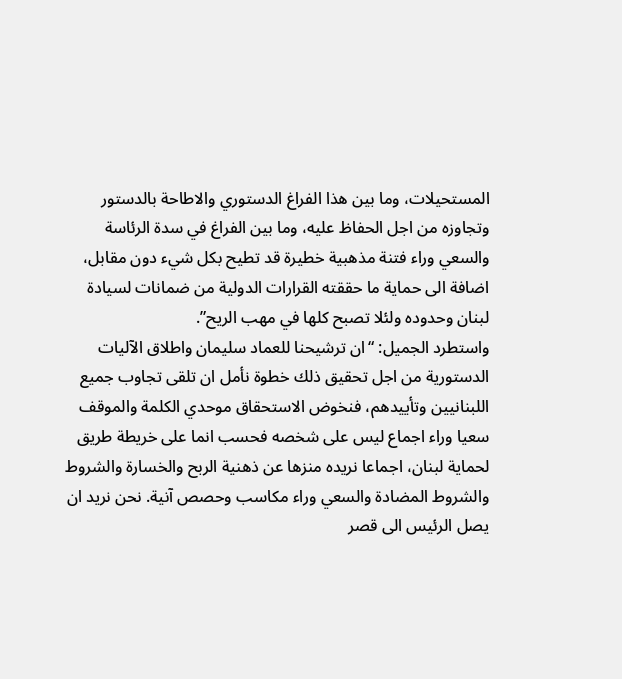المستحيلات، وما بين هذا الفراغ الدستوري والاطاحة بالدستور وتجاوزه من اجل الحفاظ عليه، وما بين الفراغ في سدة الرئاسة والسعي وراء فتنة مذهبية خطيرة قد تطيح بكل شيء دون مقابل، اضافة الى حماية ما حققته القرارات الدولية من ضمانات لسيادة لبنان وحدوده ولئلا تصبح كلها في مهب الريح”.
واستطرد الجميل: “ان ترشيحنا للعماد سليمان واطلاق الآليات الدستورية من اجل تحقيق ذلك خطوة نأمل ان تلقى تجاوب جميع اللبنانيين وتأييدهم، فنخوض الاستحقاق موحدي الكلمة والموقف سعيا وراء اجماع ليس على شخصه فحسب انما على خريطة طريق لحماية لبنان، اجماعا نريده منزها عن ذهنية الربح والخسارة والشروط والشروط المضادة والسعي وراء مكاسب وحصص آنية. نحن نريد ان يصل الرئيس الى قصر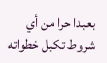بعبدا حرا من أي شروط تكبل خطواته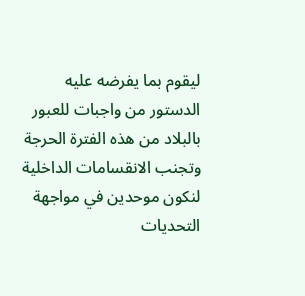ليقوم بما يفرضه عليه الدستور من واجبات للعبور بالبلاد من هذه الفترة الحرجة وتجنب الانقسامات الداخلية لنكون موحدين في مواجهة التحديات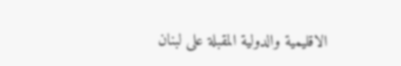الاقليمية والدولية المقبلة على لبنان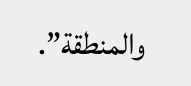والمنطقة”.